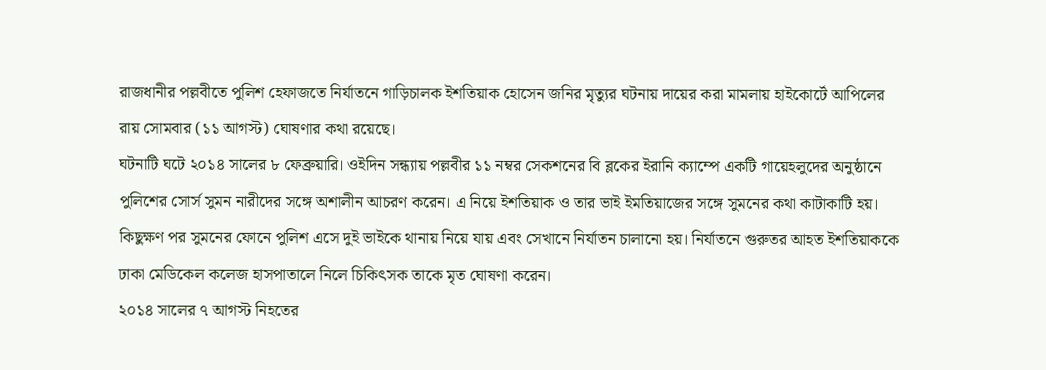রাজধানীর পল্লবীতে পুলিশ হেফাজতে নির্যাতনে গাড়িচালক ইশতিয়াক হোসেন জনির মৃত্যুর ঘটনায় দায়ের করা মামলায় হাইকোর্টে আপিলের রায় সোমবার (১১ আগস্ট) ঘোষণার কথা রয়েছে।
ঘটনাটি ঘটে ২০১৪ সালের ৮ ফেব্রুয়ারি। ওইদিন সন্ধ্যায় পল্লবীর ১১ নম্বর সেকশনের বি ব্লকের ইরানি ক্যাম্পে একটি গায়েহলুদের অনুষ্ঠানে পুলিশের সোর্স সুমন নারীদের সঙ্গে অশালীন আচরণ করেন। এ নিয়ে ইশতিয়াক ও তার ভাই ইমতিয়াজের সঙ্গে সুমনের কথা কাটাকাটি হয়। কিছুক্ষণ পর সুমনের ফোনে পুলিশ এসে দুই ভাইকে থানায় নিয়ে যায় এবং সেখানে নির্যাতন চালানো হয়। নির্যাতনে গুরুতর আহত ইশতিয়াককে ঢাকা মেডিকেল কলেজ হাসপাতালে নিলে চিকিৎসক তাকে মৃত ঘোষণা করেন।
২০১৪ সালের ৭ আগস্ট নিহতের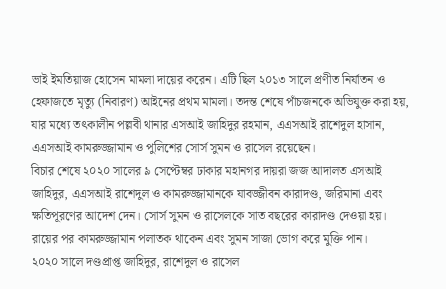ভাই ইমতিয়াজ হোসেন মামলা দায়ের করেন। এটি ছিল ২০১৩ সালে প্রণীত নির্যাতন ও হেফাজতে মৃত্যু (নিবারণ) আইনের প্রথম মামলা। তদন্ত শেষে পাঁচজনকে অভিযুক্ত করা হয়, যার মধ্যে তৎকালীন পল্লবী থানার এসআই জাহিদুর রহমান, এএসআই রাশেদুল হাসান, এএসআই কামরুজ্জামান ও পুলিশের সোর্স সুমন ও রাসেল রয়েছেন।
বিচার শেষে ২০২০ সালের ৯ সেপ্টেম্বর ঢাকার মহানগর দায়রা জজ আদালত এসআই জাহিদুর, এএসআই রাশেদুল ও কামরুজ্জামানকে যাবজ্জীবন কারাদণ্ড, জরিমানা এবং ক্ষতিপূরণের আদেশ দেন। সোর্স সুমন ও রাসেলকে সাত বছরের কারাদণ্ড দেওয়া হয়। রায়ের পর কামরুজ্জামান পলাতক থাকেন এবং সুমন সাজা ভোগ করে মুক্তি পান।
২০২০ সালে দণ্ডপ্রাপ্ত জাহিদুর, রাশেদুল ও রাসেল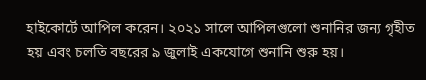হাইকোর্টে আপিল করেন। ২০২১ সালে আপিলগুলো শুনানির জন্য গৃহীত হয় এবং চলতি বছরের ৯ জুলাই একযোগে শুনানি শুরু হয়।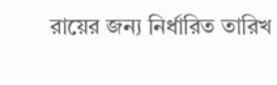রায়ের জন্য নির্ধারিত তারিখ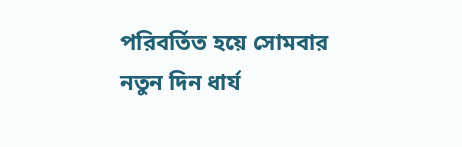পরিবর্তিত হয়ে সোমবার নতুন দিন ধার্য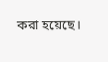করা হয়েছে।